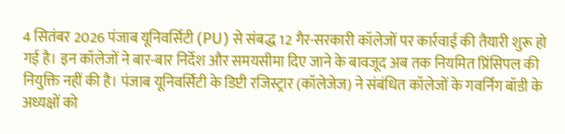4 सितंबर 2026 पंजाब यूनिवर्सिटी (PU) से संबद्ध 12 गैर-सरकारी कॉलेजों पर कार्रवाई की तैयारी शुरू हो गई है। इन कॉलेजों ने बार-बार निर्देश और समयसीमा दिए जाने के बावजूद अब तक नियमित प्रिंसिपल की नियुक्ति नहीं की है। पंजाब यूनिवर्सिटी के डिप्टी रजिस्ट्रार (कॉलेजेज) ने संबंधित कॉलेजों के गवर्निंग बॉडी के अध्यक्षों को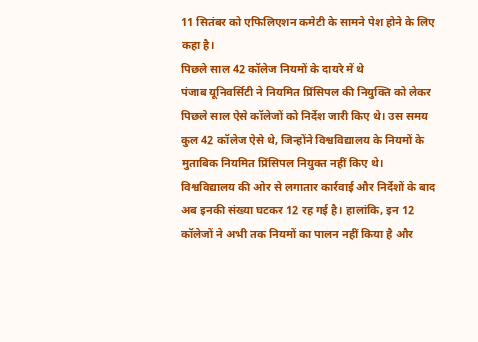11 सितंबर को एफिलिएशन कमेटी के सामने पेश होने के लिए कहा है।
पिछले साल 42 कॉलेज नियमों के दायरे में थे
पंजाब यूनिवर्सिटी ने नियमित प्रिंसिपल की नियुक्ति को लेकर पिछले साल ऐसे कॉलेजों को निर्देश जारी किए थे। उस समय कुल 42 कॉलेज ऐसे थे, जिन्होंने विश्वविद्यालय के नियमों के मुताबिक नियमित प्रिंसिपल नियुक्त नहीं किए थे।
विश्वविद्यालय की ओर से लगातार कार्रवाई और निर्देशों के बाद अब इनकी संख्या घटकर 12 रह गई है। हालांकि, इन 12 कॉलेजों ने अभी तक नियमों का पालन नहीं किया है और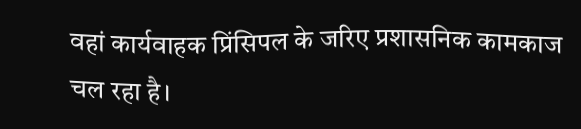वहां कार्यवाहक प्रिंसिपल के जरिए प्रशासनिक कामकाज चल रहा है।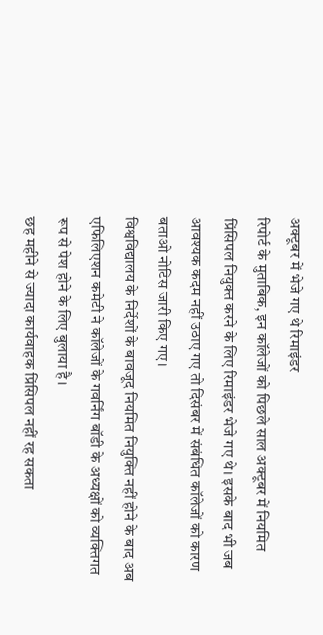अक्टूबर में भेजे गए थे रिमाइंडर
रिपोर्ट के मुताबिक, इन कॉलेजों को पिछले साल अक्टूबर में नियमित प्रिंसिपल नियुक्त करने के लिए रिमाइंडर भेजे गए थे। इसके बाद भी जब आवश्यक कदम नहीं उठाए गए तो दिसंबर में संबंधित कॉलेजों को कारण बताओ नोटिस जारी किए गए।
विश्वविद्यालय के निर्देशों के बावजूद नियमित नियुक्ति नहीं होने के बाद अब एफिलिएशन कमेटी ने कॉलेजों के गवर्निंग बॉडी के अध्यक्षों को व्यक्तिगत रूप से पेश होने के लिए बुलाया है।
छह महीने से ज्यादा कार्यवाहक प्रिंसिपल नहीं रह सकता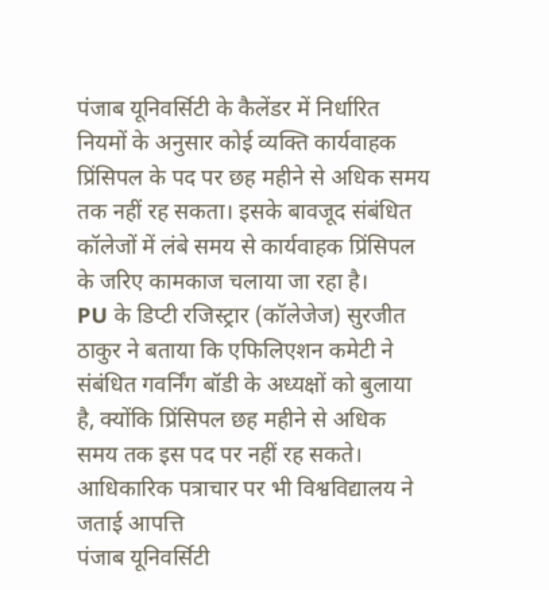पंजाब यूनिवर्सिटी के कैलेंडर में निर्धारित नियमों के अनुसार कोई व्यक्ति कार्यवाहक प्रिंसिपल के पद पर छह महीने से अधिक समय तक नहीं रह सकता। इसके बावजूद संबंधित कॉलेजों में लंबे समय से कार्यवाहक प्रिंसिपल के जरिए कामकाज चलाया जा रहा है।
PU के डिप्टी रजिस्ट्रार (कॉलेजेज) सुरजीत ठाकुर ने बताया कि एफिलिएशन कमेटी ने संबंधित गवर्निंग बॉडी के अध्यक्षों को बुलाया है, क्योंकि प्रिंसिपल छह महीने से अधिक समय तक इस पद पर नहीं रह सकते।
आधिकारिक पत्राचार पर भी विश्वविद्यालय ने जताई आपत्ति
पंजाब यूनिवर्सिटी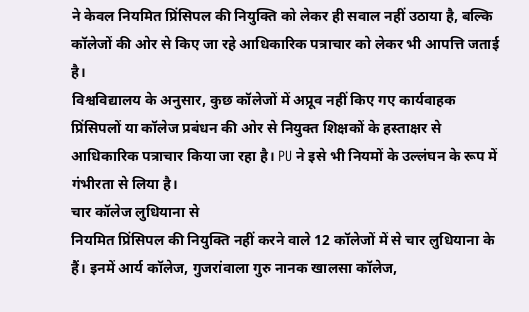ने केवल नियमित प्रिंसिपल की नियुक्ति को लेकर ही सवाल नहीं उठाया है, बल्कि कॉलेजों की ओर से किए जा रहे आधिकारिक पत्राचार को लेकर भी आपत्ति जताई है।
विश्वविद्यालय के अनुसार, कुछ कॉलेजों में अप्रूव नहीं किए गए कार्यवाहक प्रिंसिपलों या कॉलेज प्रबंधन की ओर से नियुक्त शिक्षकों के हस्ताक्षर से आधिकारिक पत्राचार किया जा रहा है। PU ने इसे भी नियमों के उल्लंघन के रूप में गंभीरता से लिया है।
चार कॉलेज लुधियाना से
नियमित प्रिंसिपल की नियुक्ति नहीं करने वाले 12 कॉलेजों में से चार लुधियाना के हैं। इनमें आर्य कॉलेज, गुजरांवाला गुरु नानक खालसा कॉलेज,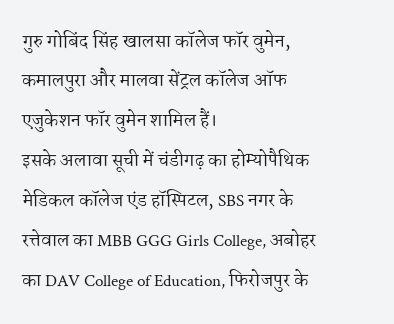गुरु गोबिंद सिंह खालसा कॉलेज फॉर वुमेन, कमालपुरा और मालवा सेंट्रल कॉलेज ऑफ एजुकेशन फॉर वुमेन शामिल हैं।
इसके अलावा सूची में चंडीगढ़ का होम्योपैथिक मेडिकल कॉलेज एंड हॉस्पिटल, SBS नगर के रत्तेवाल का MBB GGG Girls College, अबोहर का DAV College of Education, फिरोजपुर के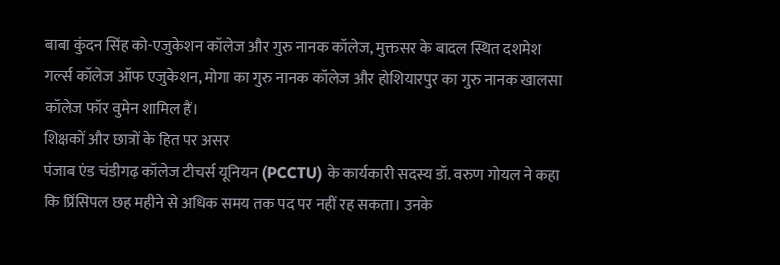बाबा कुंदन सिंह को-एजुकेशन कॉलेज और गुरु नानक कॉलेज, मुक्तसर के बादल स्थित दशमेश गर्ल्स कॉलेज ऑफ एजुकेशन, मोगा का गुरु नानक कॉलेज और होशियारपुर का गुरु नानक खालसा कॉलेज फॉर वुमेन शामिल हैं।
शिक्षकों और छात्रों के हित पर असर
पंजाब एंड चंडीगढ़ कॉलेज टीचर्स यूनियन (PCCTU) के कार्यकारी सदस्य डॉ. वरुण गोयल ने कहा कि प्रिंसिपल छह महीने से अधिक समय तक पद पर नहीं रह सकता। उनके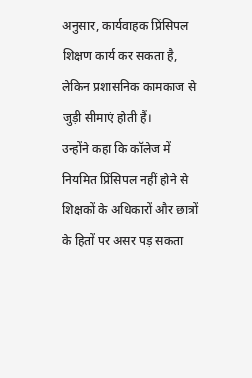अनुसार, कार्यवाहक प्रिंसिपल शिक्षण कार्य कर सकता है, लेकिन प्रशासनिक कामकाज से जुड़ी सीमाएं होती हैं।
उन्होंने कहा कि कॉलेज में नियमित प्रिंसिपल नहीं होने से शिक्षकों के अधिकारों और छात्रों के हितों पर असर पड़ सकता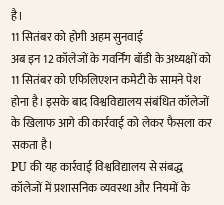है।
11 सितंबर को होगी अहम सुनवाई
अब इन 12 कॉलेजों के गवर्निंग बॉडी के अध्यक्षों को 11 सितंबर को एफिलिएशन कमेटी के सामने पेश होना है। इसके बाद विश्वविद्यालय संबंधित कॉलेजों के खिलाफ आगे की कार्रवाई को लेकर फैसला कर सकता है।
PU की यह कार्रवाई विश्वविद्यालय से संबद्ध कॉलेजों में प्रशासनिक व्यवस्था और नियमों के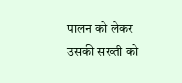पालन को लेकर उसकी सख्ती को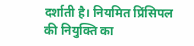दर्शाती है। नियमित प्रिंसिपल की नियुक्ति का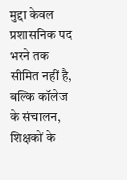मुद्दा केवल प्रशासनिक पद भरने तक सीमित नहीं है, बल्कि कॉलेज के संचालन, शिक्षकों के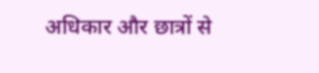अधिकार और छात्रों से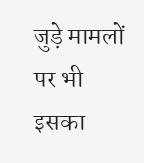जुड़े मामलों पर भी इसका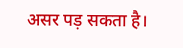असर पड़ सकता है।